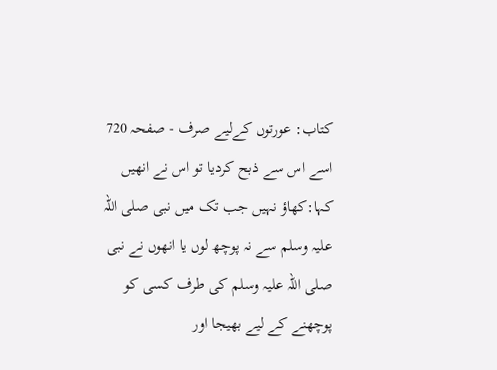کتاب: عورتوں كےلیے صرف - صفحہ 720
اسے اس سے ذبح کردیا تو اس نے انھیں کہا:کھاؤ نہیں جب تک میں نبی صلی اللہ علیہ وسلم سے نہ پوچھ لوں یا انھوں نے نبی صلی اللہ علیہ وسلم کی طرف کسی کو پوچھنے کے لیے بھیجا اور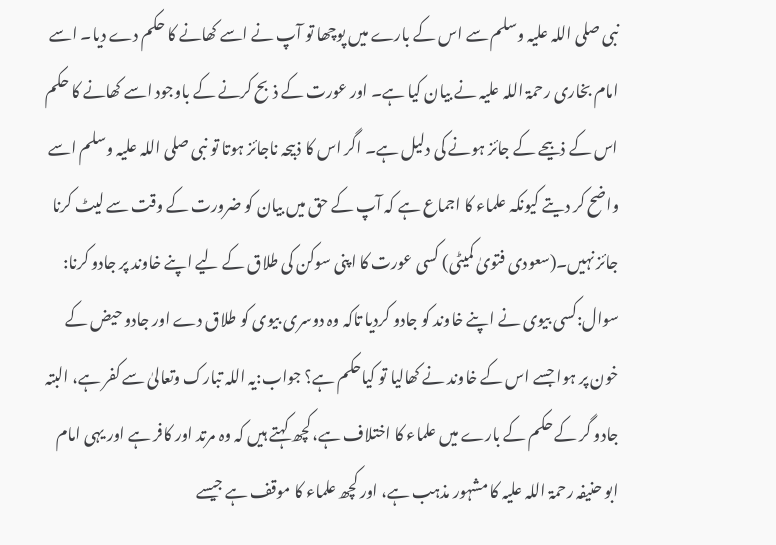نبی صلی اللہ علیہ وسلم سے اس کے بارے میں پوچھا تو آپ نے اسے کھانے کا حکم دے دیا۔ اسے امام بخاری رحمۃ اللہ علیہ نے بیان کیا ہے۔ اور عورت کے ذبح کرنے کے باوجود اسے کھانے کا حکم اس کے ذبیحے کے جائز ہونے کی دلیل ہے۔ اگر اس کا ذبیحہ ناجائز ہوتا تو نبی صلی اللہ علیہ وسلم اسے واضح کر دیتے کیونکہ علماء کا اجماع ہے کہ آپ کے حق میں بیان کو ضرورت کے وقت سے لیٹ کرنا جائز نہیں۔(سعودی فتویٰ کمیٹی) کسی عورت کا اپنی سوکن کی طلاق کے لیے اپنے خاوند پر جادو کرنا: سوال:کسی بیوی نے اپنے خاوند کو جادو کردیا تاکہ وہ دوسری بیوی کو طلاق دے اور جادو حیض کے خون پر ہوا جسے اس کے خاوند نے کھالیا تو کیاحکم ہے؟ جواب:یہ اللہ تبارک وتعالیٰ سے کفر ہے، البتہ جادو گر کے حکم کے بارے میں علماء کا اختلاف ہے، کچھ کہتے ہیں کہ وہ مرتد اور کافر ہے اور یہی امام ابو حنیفہ رحمۃ اللہ علیہ کا مشہور مذہب ہے، اور کچھ علماء کا موقف ہے جیسے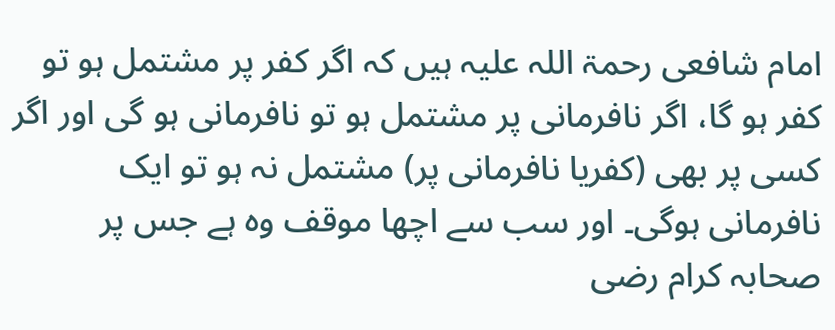امام شافعی رحمۃ اللہ علیہ ہیں کہ اگر کفر پر مشتمل ہو تو کفر ہو گا، اگر نافرمانی پر مشتمل ہو تو نافرمانی ہو گی اور اگر کسی پر بھی (کفریا نافرمانی پر) مشتمل نہ ہو تو ایک نافرمانی ہوگی۔ اور سب سے اچھا موقف وہ ہے جس پر صحابہ کرام رضی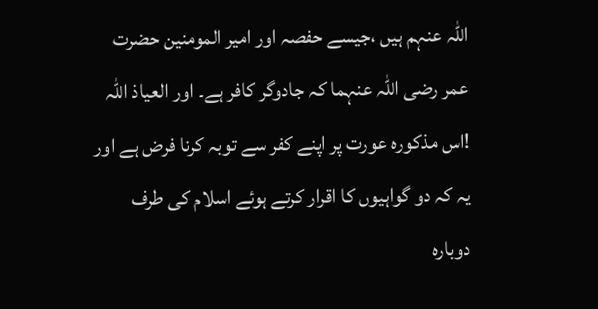اللہ عنہم ہیں ،جیسے حفصہ اور امیر المومنین حضرت عمر رضی اللہ عنہما کہ جادوگر کافر ہے۔ اور العیاذ اللہ !اس مذکورہ عورت پر اپنے کفر سے توبہ کرنا فرض ہے اور یہ کہ دو گواہیوں کا اقرار کرتے ہوئے اسلام کی طرف دوبارہ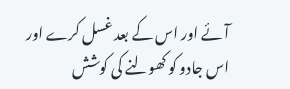آئے اور اس کے بعد غسل کرے اور اس جادو کو کھولنے کی کوشش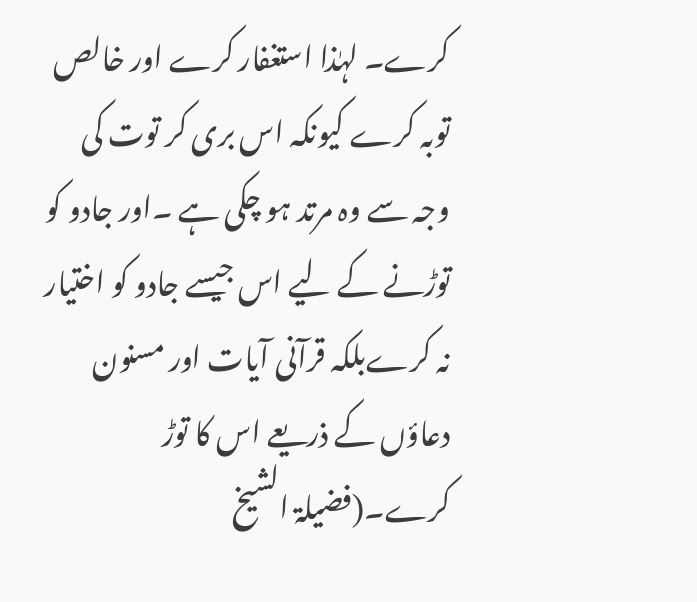کرے۔ لہٰذا استغفار کرے اور خالص توبہ کرے کیونکہ اس بری کر توت کی وجہ سے وہ مرتد ہو چکی ہے ۔اور جادو کو توڑنے کے لیے اس جیسے جادو کو اختیار نہ کرےبلکہ قرآنی آیات اور مسنون دعاؤں کے ذریعے اس کا توڑ کرے۔(فضیلۃ الشیخ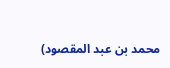محمد بن عبد المقصود)